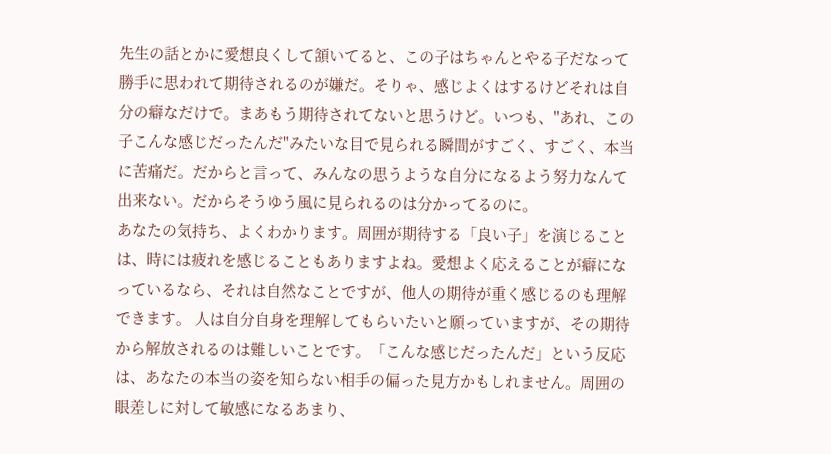先生の話とかに愛想良くして頷いてると、この子はちゃんとやる子だなって勝手に思われて期待されるのが嫌だ。そりゃ、感じよくはするけどそれは自分の癖なだけで。まあもう期待されてないと思うけど。いつも、''あれ、この子こんな感じだったんだ"みたいな目で見られる瞬間がすごく、すごく、本当に苦痛だ。だからと言って、みんなの思うような自分になるよう努力なんて出来ない。だからそうゆう風に見られるのは分かってるのに。
あなたの気持ち、よくわかります。周囲が期待する「良い子」を演じることは、時には疲れを感じることもありますよね。愛想よく応えることが癖になっているなら、それは自然なことですが、他人の期待が重く感じるのも理解できます。 人は自分自身を理解してもらいたいと願っていますが、その期待から解放されるのは難しいことです。「こんな感じだったんだ」という反応は、あなたの本当の姿を知らない相手の偏った見方かもしれません。周囲の眼差しに対して敏感になるあまり、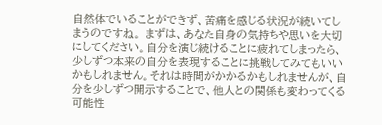自然体でいることができず、苦痛を感じる状況が続いてしまうのですね。 まずは、あなた自身の気持ちや思いを大切にしてください。自分を演じ続けることに疲れてしまったら、少しずつ本来の自分を表現することに挑戦してみてもいいかもしれません。それは時間がかかるかもしれませんが、自分を少しずつ開示することで、他人との関係も変わってくる可能性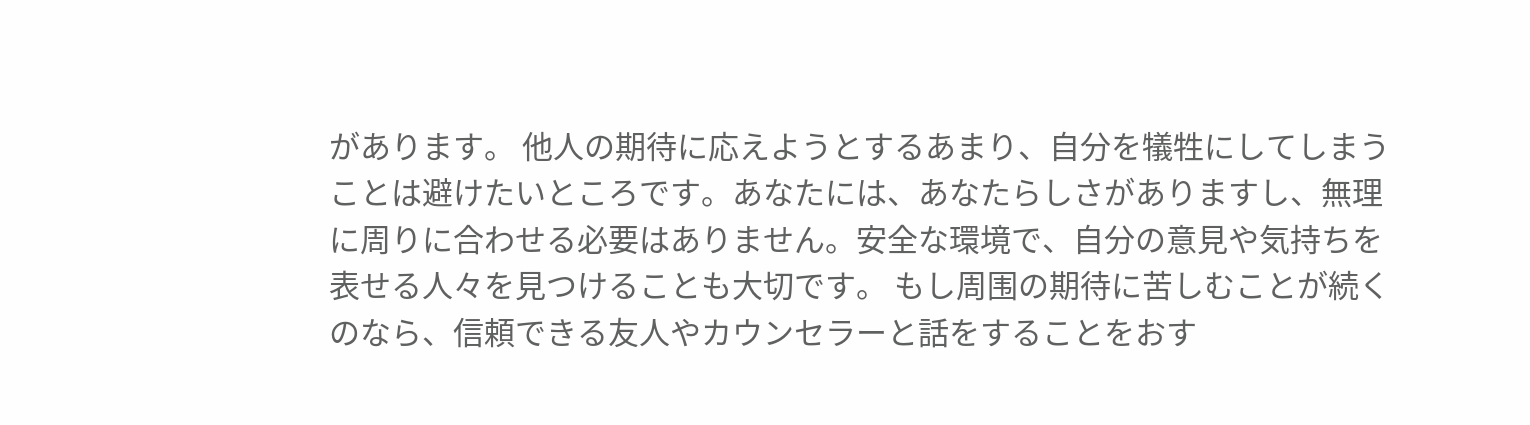があります。 他人の期待に応えようとするあまり、自分を犠牲にしてしまうことは避けたいところです。あなたには、あなたらしさがありますし、無理に周りに合わせる必要はありません。安全な環境で、自分の意見や気持ちを表せる人々を見つけることも大切です。 もし周围の期待に苦しむことが続くのなら、信頼できる友人やカウンセラーと話をすることをおす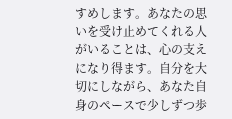すめします。あなたの思いを受け止めてくれる人がいることは、心の支えになり得ます。自分を大切にしながら、あなた自身のペースで少しずつ歩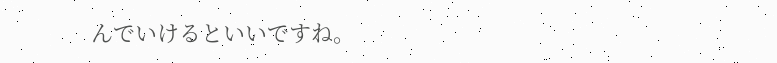んでいけるといいですね。